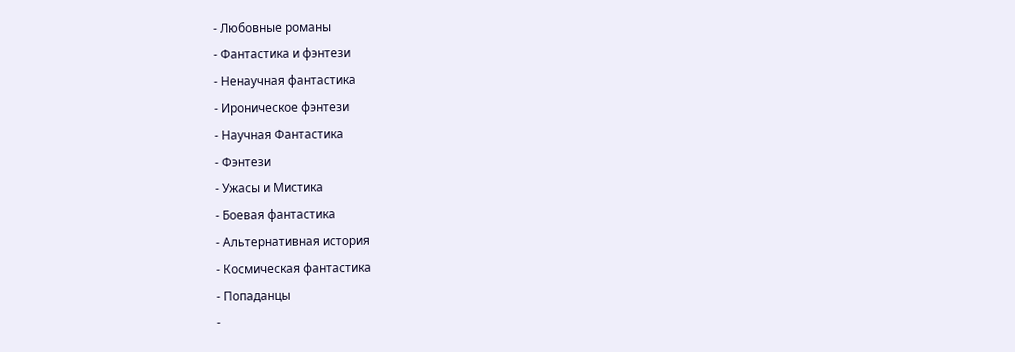- Любовные романы
- Фантастика и фэнтези
- Ненаучная фантастика
- Ироническое фэнтези
- Научная Фантастика
- Фэнтези
- Ужасы и Мистика
- Боевая фантастика
- Альтернативная история
- Космическая фантастика
- Попаданцы
-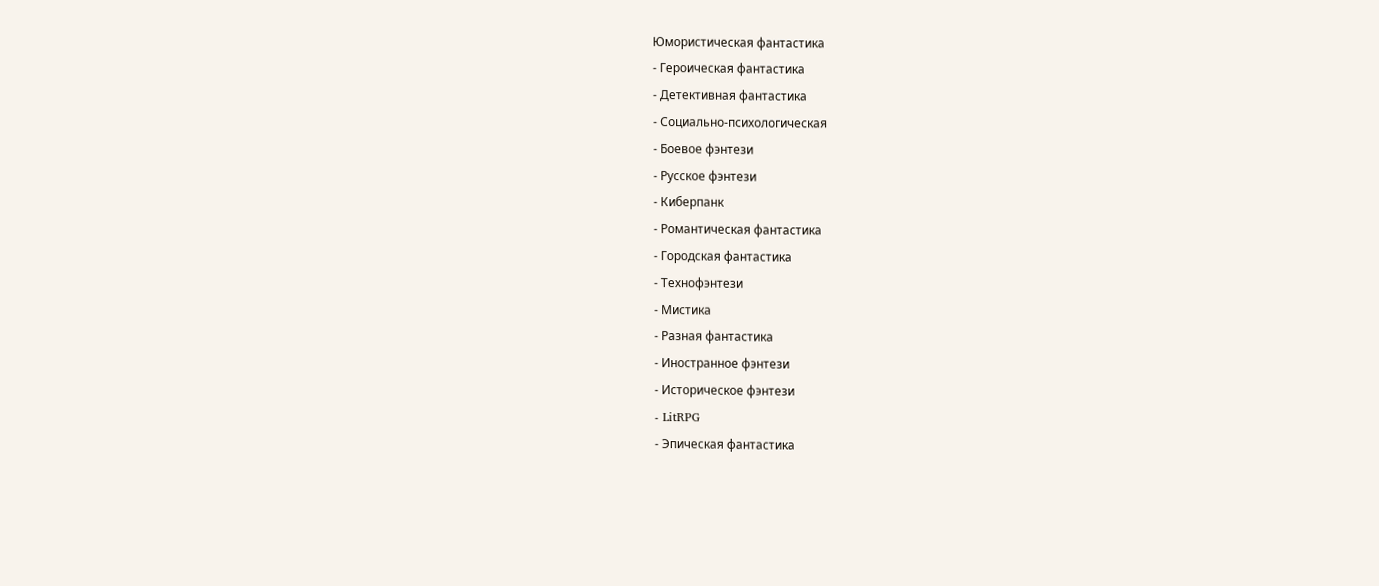Юмористическая фантастика
- Героическая фантастика
- Детективная фантастика
- Социально-психологическая
- Боевое фэнтези
- Русское фэнтези
- Киберпанк
- Романтическая фантастика
- Городская фантастика
- Технофэнтези
- Мистика
- Разная фантастика
- Иностранное фэнтези
- Историческое фэнтези
- LitRPG
- Эпическая фантастика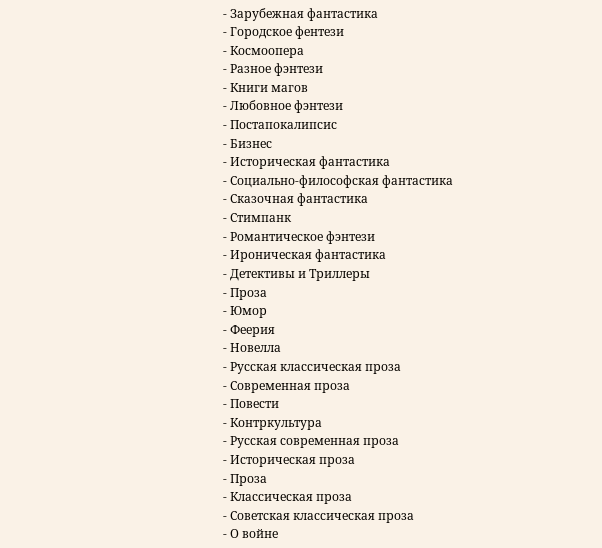- Зарубежная фантастика
- Городское фентези
- Космоопера
- Разное фэнтези
- Книги магов
- Любовное фэнтези
- Постапокалипсис
- Бизнес
- Историческая фантастика
- Социально-философская фантастика
- Сказочная фантастика
- Стимпанк
- Романтическое фэнтези
- Ироническая фантастика
- Детективы и Триллеры
- Проза
- Юмор
- Феерия
- Новелла
- Русская классическая проза
- Современная проза
- Повести
- Контркультура
- Русская современная проза
- Историческая проза
- Проза
- Классическая проза
- Советская классическая проза
- О войне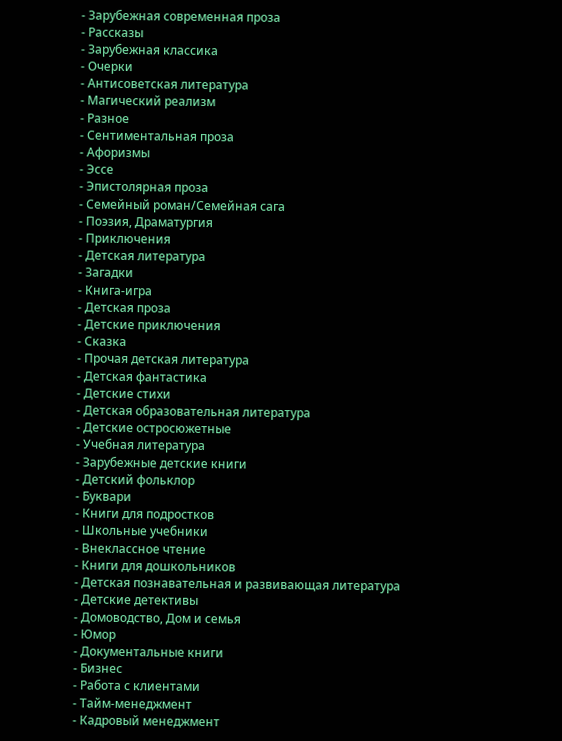- Зарубежная современная проза
- Рассказы
- Зарубежная классика
- Очерки
- Антисоветская литература
- Магический реализм
- Разное
- Сентиментальная проза
- Афоризмы
- Эссе
- Эпистолярная проза
- Семейный роман/Семейная сага
- Поэзия, Драматургия
- Приключения
- Детская литература
- Загадки
- Книга-игра
- Детская проза
- Детские приключения
- Сказка
- Прочая детская литература
- Детская фантастика
- Детские стихи
- Детская образовательная литература
- Детские остросюжетные
- Учебная литература
- Зарубежные детские книги
- Детский фольклор
- Буквари
- Книги для подростков
- Школьные учебники
- Внеклассное чтение
- Книги для дошкольников
- Детская познавательная и развивающая литература
- Детские детективы
- Домоводство, Дом и семья
- Юмор
- Документальные книги
- Бизнес
- Работа с клиентами
- Тайм-менеджмент
- Кадровый менеджмент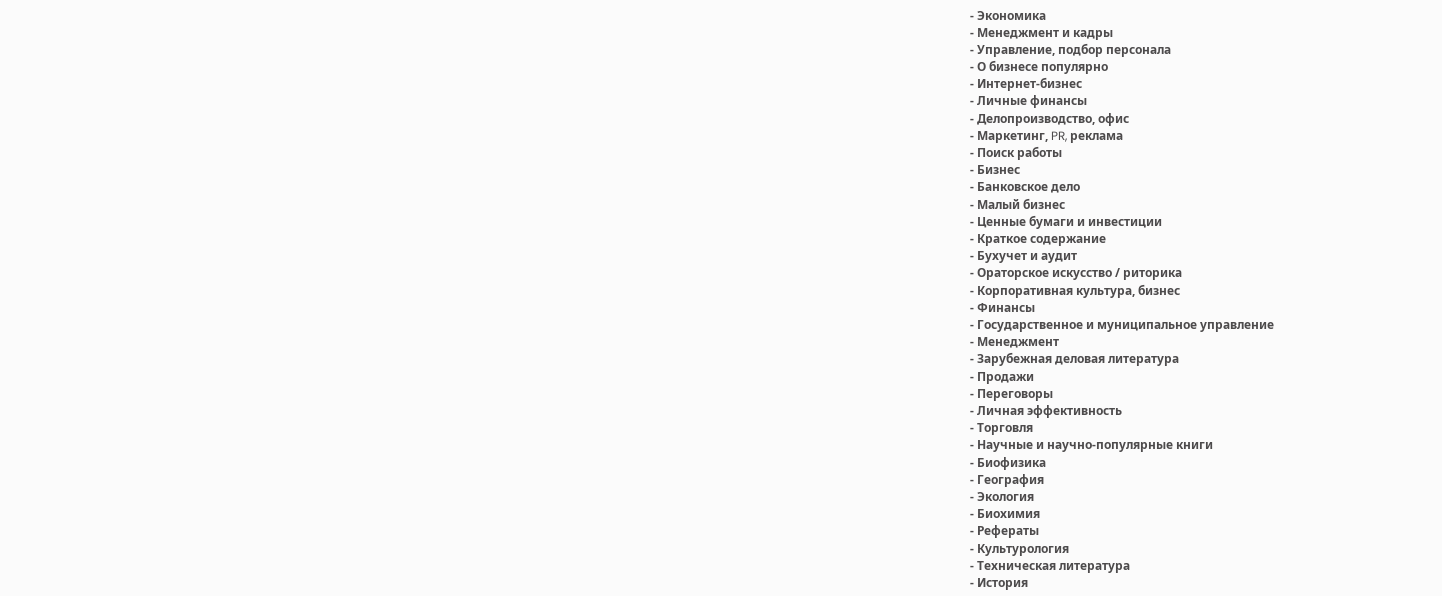- Экономика
- Менеджмент и кадры
- Управление, подбор персонала
- О бизнесе популярно
- Интернет-бизнес
- Личные финансы
- Делопроизводство, офис
- Маркетинг, PR, реклама
- Поиск работы
- Бизнес
- Банковское дело
- Малый бизнес
- Ценные бумаги и инвестиции
- Краткое содержание
- Бухучет и аудит
- Ораторское искусство / риторика
- Корпоративная культура, бизнес
- Финансы
- Государственное и муниципальное управление
- Менеджмент
- Зарубежная деловая литература
- Продажи
- Переговоры
- Личная эффективность
- Торговля
- Научные и научно-популярные книги
- Биофизика
- География
- Экология
- Биохимия
- Рефераты
- Культурология
- Техническая литература
- История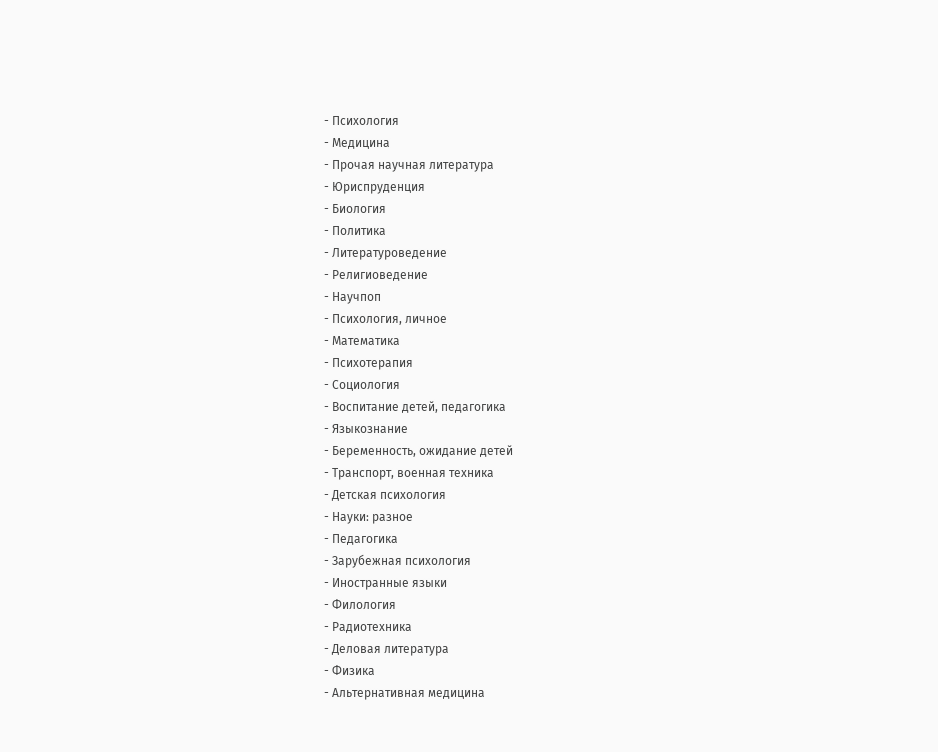- Психология
- Медицина
- Прочая научная литература
- Юриспруденция
- Биология
- Политика
- Литературоведение
- Религиоведение
- Научпоп
- Психология, личное
- Математика
- Психотерапия
- Социология
- Воспитание детей, педагогика
- Языкознание
- Беременность, ожидание детей
- Транспорт, военная техника
- Детская психология
- Науки: разное
- Педагогика
- Зарубежная психология
- Иностранные языки
- Филология
- Радиотехника
- Деловая литература
- Физика
- Альтернативная медицина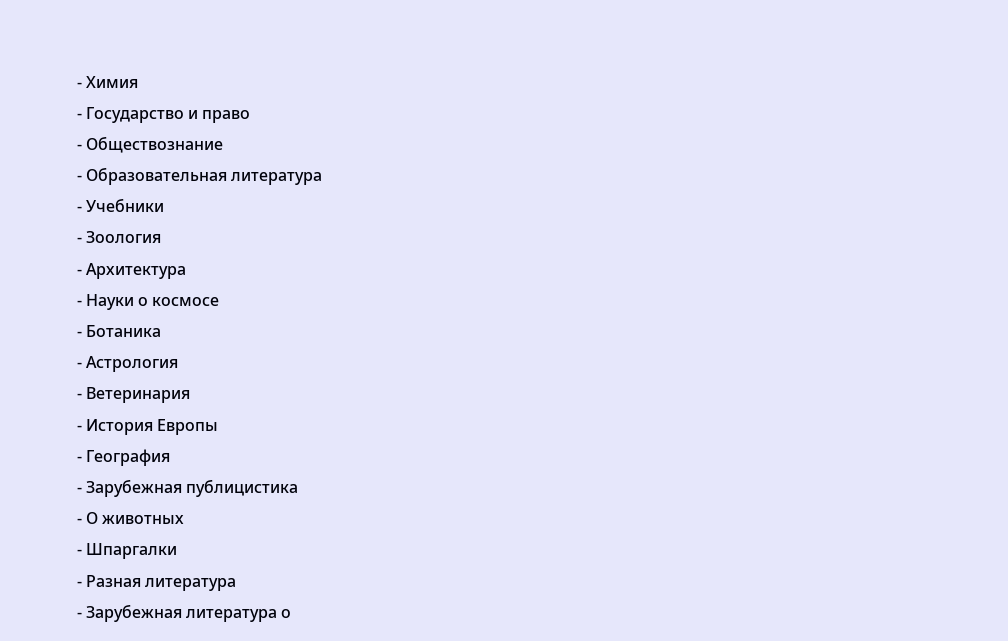- Химия
- Государство и право
- Обществознание
- Образовательная литература
- Учебники
- Зоология
- Архитектура
- Науки о космосе
- Ботаника
- Астрология
- Ветеринария
- История Европы
- География
- Зарубежная публицистика
- О животных
- Шпаргалки
- Разная литература
- Зарубежная литература о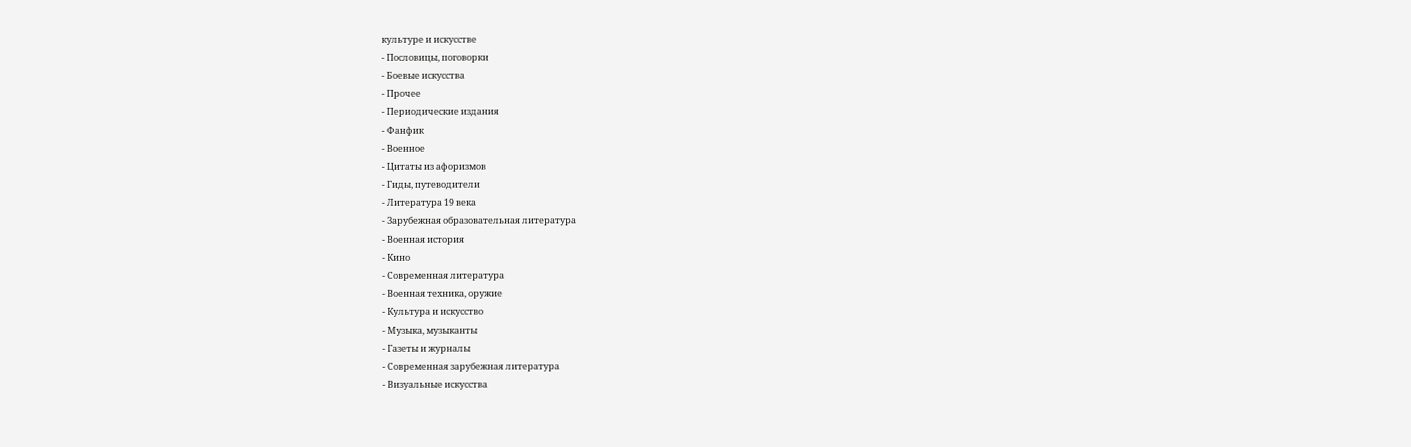культуре и искусстве
- Пословицы, поговорки
- Боевые искусства
- Прочее
- Периодические издания
- Фанфик
- Военное
- Цитаты из афоризмов
- Гиды, путеводители
- Литература 19 века
- Зарубежная образовательная литература
- Военная история
- Кино
- Современная литература
- Военная техника, оружие
- Культура и искусство
- Музыка, музыканты
- Газеты и журналы
- Современная зарубежная литература
- Визуальные искусства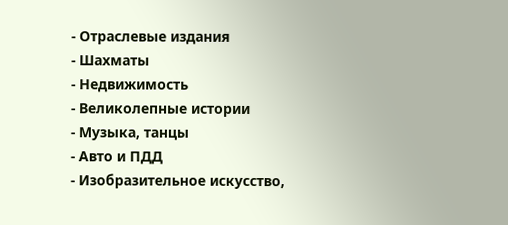- Отраслевые издания
- Шахматы
- Недвижимость
- Великолепные истории
- Музыка, танцы
- Авто и ПДД
- Изобразительное искусство,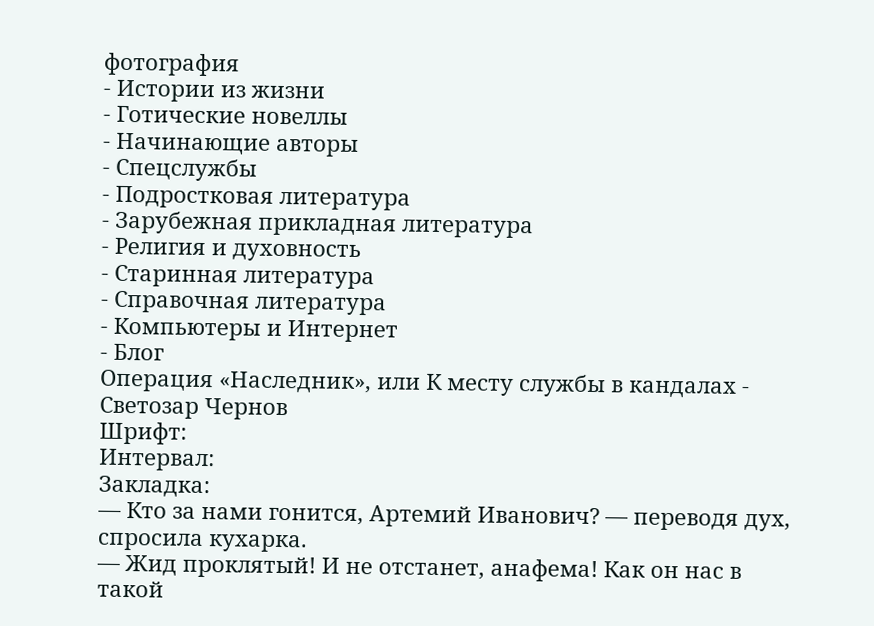фотография
- Истории из жизни
- Готические новеллы
- Начинающие авторы
- Спецслужбы
- Подростковая литература
- Зарубежная прикладная литература
- Религия и духовность
- Старинная литература
- Справочная литература
- Компьютеры и Интернет
- Блог
Операция «Наследник», или К месту службы в кандалах - Светозар Чернов
Шрифт:
Интервал:
Закладка:
— Кто за нами гонится, Артемий Иванович? — переводя дух, спросила кухарка.
— Жид проклятый! И не отстанет, анафема! Как он нас в такой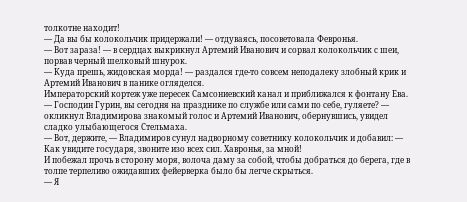толкотне находит!
— Да вы бы колокольчик придержали! — отдуваясь, посоветовала Февронья.
— Вот зараза! — в сердцах выкрикнул Артемий Иванович и сорвал колокольчик с шеи, порвав черный шелковый шнурок.
— Куда прешь, жидовская морда! — раздался где-то совсем неподалеку злобный крик и Артемий Иванович в панике огляделся.
Императорский кортеж уже пересек Самсониевский канал и приближался к фонтану Ева.
— Господин Гурин, вы сегодня на празднике по службе или сами по себе, гуляете? — окликнул Владимирова знакомый голос и Артемий Иванович, обернувшись, увидел сладко улыбающегося Стельмаха.
— Вот, держите, — Владимиров сунул надворному советнику колокольчик и добавил: — Как увидите государя, звоните изо всех сил. Хавронья, за мной!
И побежал прочь в сторону моря, волоча даму за собой, чтобы добраться до берега, где в толпе терпеливо ожидавших фейерверка было бы легче скрыться.
— Я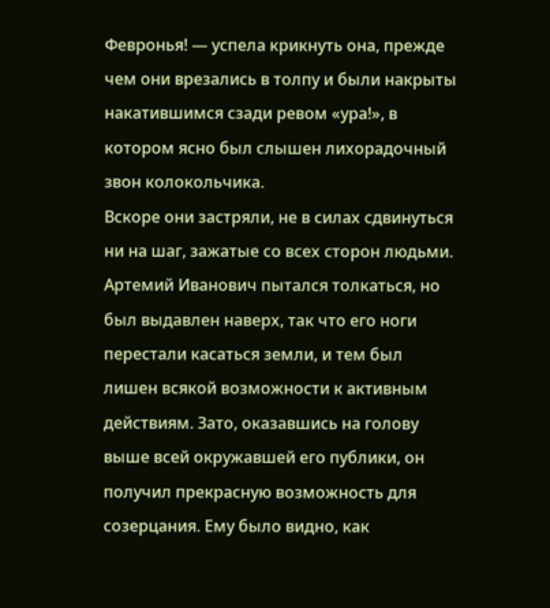Февронья! — успела крикнуть она, прежде чем они врезались в толпу и были накрыты накатившимся сзади ревом «ура!», в котором ясно был слышен лихорадочный звон колокольчика.
Вскоре они застряли, не в силах сдвинуться ни на шаг, зажатые со всех сторон людьми. Артемий Иванович пытался толкаться, но был выдавлен наверх, так что его ноги перестали касаться земли, и тем был лишен всякой возможности к активным действиям. Зато, оказавшись на голову выше всей окружавшей его публики, он получил прекрасную возможность для созерцания. Ему было видно, как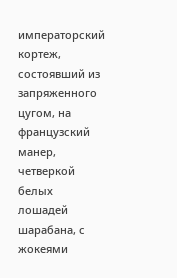императорский кортеж, состоявший из запряженного цугом, на французский манер, четверкой белых лошадей шарабана, с жокеями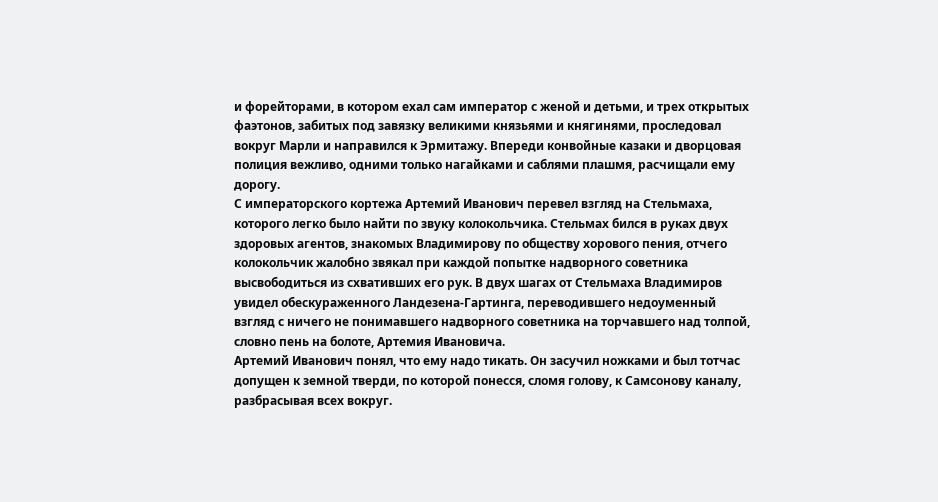и форейторами, в котором ехал сам император с женой и детьми, и трех открытых фаэтонов, забитых под завязку великими князьями и княгинями, проследовал вокруг Марли и направился к Эрмитажу. Впереди конвойные казаки и дворцовая полиция вежливо, одними только нагайками и саблями плашмя, расчищали ему дорогу.
С императорского кортежа Артемий Иванович перевел взгляд на Стельмаха, которого легко было найти по звуку колокольчика. Стельмах бился в руках двух здоровых агентов, знакомых Владимирову по обществу хорового пения, отчего колокольчик жалобно звякал при каждой попытке надворного советника высвободиться из схвативших его рук. В двух шагах от Стельмаха Владимиров увидел обескураженного Ландезена-Гартинга, переводившего недоуменный взгляд с ничего не понимавшего надворного советника на торчавшего над толпой, словно пень на болоте, Артемия Ивановича.
Артемий Иванович понял, что ему надо тикать. Он засучил ножками и был тотчас допущен к земной тверди, по которой понесся, сломя голову, к Самсонову каналу, разбрасывая всех вокруг.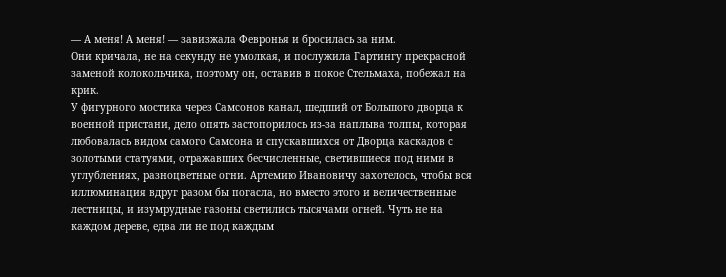— А меня! А меня! — завизжала Февронья и бросилась за ним.
Они кричала, не на секунду не умолкая, и послужила Гартингу прекрасной заменой колокольчика, поэтому он, оставив в покое Стельмаха, побежал на крик.
У фигурного мостика через Самсонов канал, шедший от Большого дворца к военной пристани, дело опять застопорилось из-за наплыва толпы, которая любовалась видом самого Самсона и спускавшихся от Дворца каскадов с золотыми статуями, отражавших бесчисленные, светившиеся под ними в углублениях, разноцветные огни. Артемию Ивановичу захотелось, чтобы вся иллюминация вдруг разом бы погасла, но вместо этого и величественные лестницы, и изумрудные газоны светились тысячами огней. Чуть не на каждом дереве, едва ли не под каждым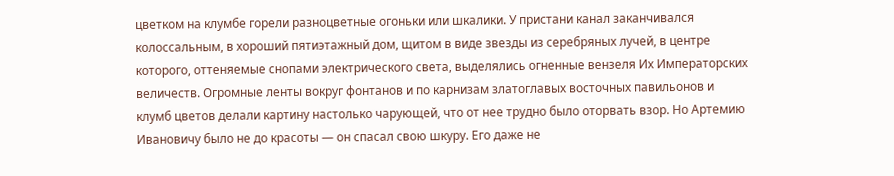цветком на клумбе горели разноцветные огоньки или шкалики. У пристани канал заканчивался колоссальным, в хороший пятиэтажный дом, щитом в виде звезды из серебряных лучей, в центре которого, оттеняемые снопами электрического света, выделялись огненные вензеля Их Императорских величеств. Огромные ленты вокруг фонтанов и по карнизам златоглавых восточных павильонов и клумб цветов делали картину настолько чарующей, что от нее трудно было оторвать взор. Но Артемию Ивановичу было не до красоты — он спасал свою шкуру. Его даже не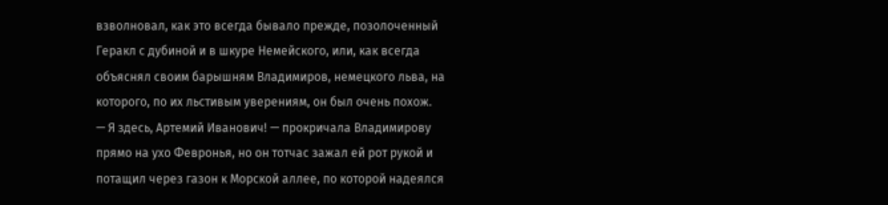взволновал, как это всегда бывало прежде, позолоченный Геракл с дубиной и в шкуре Немейского, или, как всегда объяснял своим барышням Владимиров, немецкого льва, на которого, по их льстивым уверениям, он был очень похож.
— Я здесь, Артемий Иванович! — прокричала Владимирову прямо на ухо Февронья, но он тотчас зажал ей рот рукой и потащил через газон к Морской аллее, по которой надеялся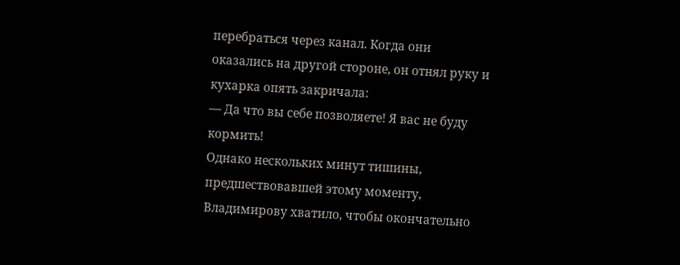перебраться через канал. Когда они оказались на другой стороне, он отнял руку и кухарка опять закричала:
— Да что вы себе позволяете! Я вас не буду кормить!
Однако нескольких минут тишины, предшествовавшей этому моменту, Владимирову хватило, чтобы окончательно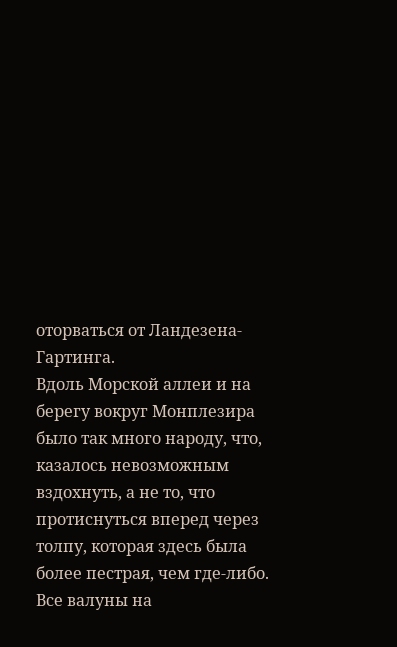оторваться от Ландезена-Гартинга.
Вдоль Морской аллеи и на берегу вокруг Монплезира было так много народу, что, казалось невозможным вздохнуть, а не то, что протиснуться вперед через толпу, которая здесь была более пестрая, чем где-либо. Все валуны на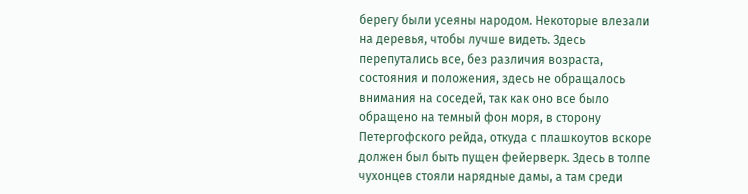берегу были усеяны народом. Некоторые влезали на деревья, чтобы лучше видеть. Здесь перепутались все, без различия возраста, состояния и положения, здесь не обращалось внимания на соседей, так как оно все было обращено на темный фон моря, в сторону Петергофского рейда, откуда с плашкоутов вскоре должен был быть пущен фейерверк. Здесь в толпе чухонцев стояли нарядные дамы, а там среди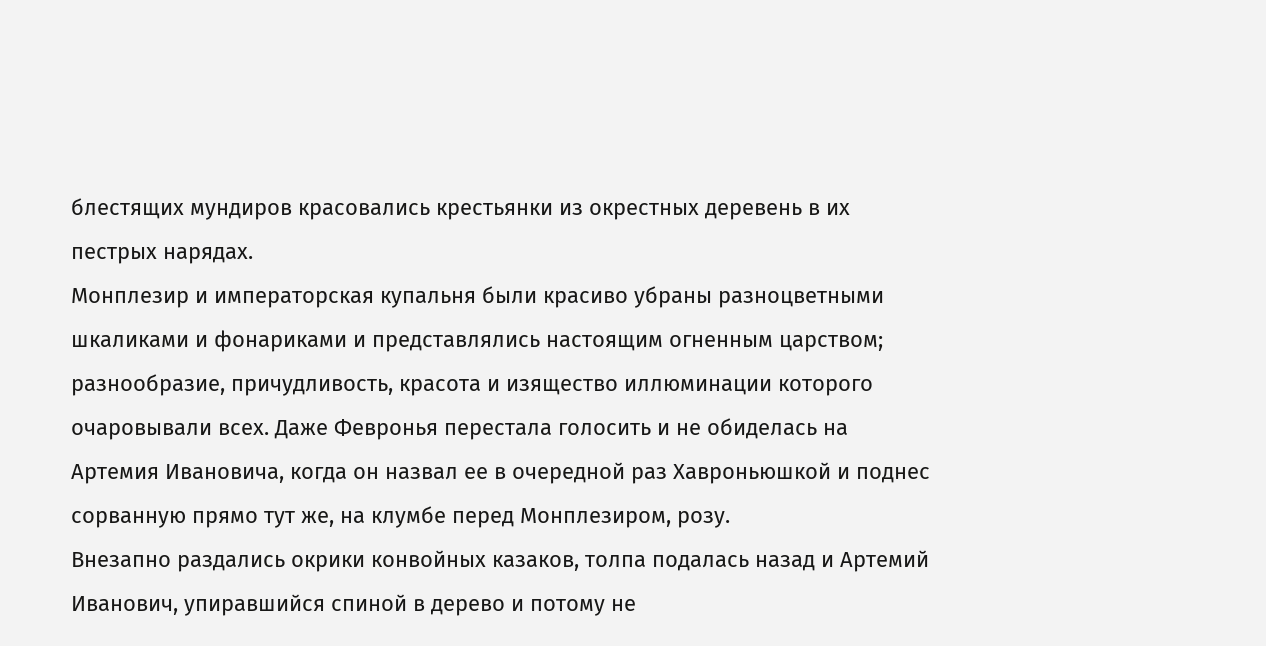блестящих мундиров красовались крестьянки из окрестных деревень в их пестрых нарядах.
Монплезир и императорская купальня были красиво убраны разноцветными шкаликами и фонариками и представлялись настоящим огненным царством; разнообразие, причудливость, красота и изящество иллюминации которого очаровывали всех. Даже Февронья перестала голосить и не обиделась на Артемия Ивановича, когда он назвал ее в очередной раз Хавроньюшкой и поднес сорванную прямо тут же, на клумбе перед Монплезиром, розу.
Внезапно раздались окрики конвойных казаков, толпа подалась назад и Артемий Иванович, упиравшийся спиной в дерево и потому не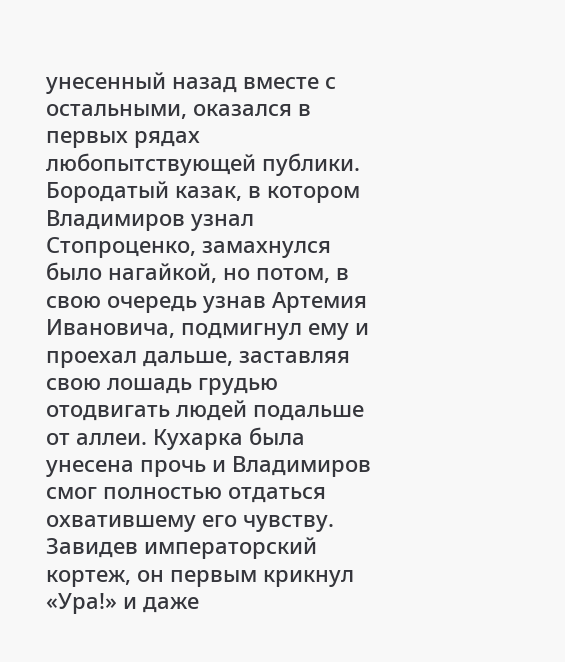унесенный назад вместе с остальными, оказался в первых рядах любопытствующей публики. Бородатый казак, в котором Владимиров узнал Стопроценко, замахнулся было нагайкой, но потом, в свою очередь узнав Артемия Ивановича, подмигнул ему и проехал дальше, заставляя свою лошадь грудью отодвигать людей подальше от аллеи. Кухарка была унесена прочь и Владимиров смог полностью отдаться охватившему его чувству. Завидев императорский кортеж, он первым крикнул «Ура!» и даже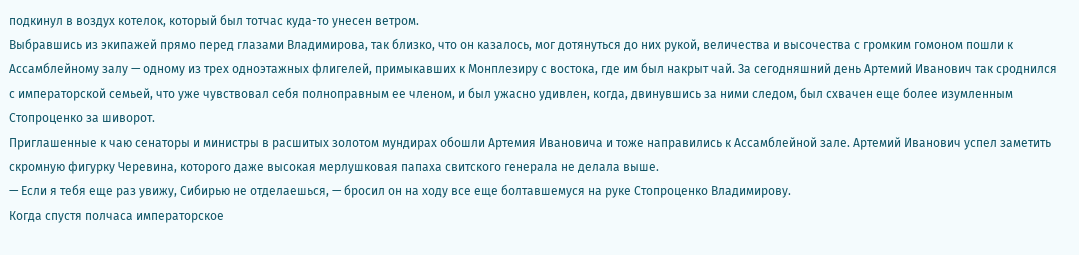подкинул в воздух котелок, который был тотчас куда-то унесен ветром.
Выбравшись из экипажей прямо перед глазами Владимирова, так близко, что он казалось, мог дотянуться до них рукой, величества и высочества с громким гомоном пошли к Ассамблейному залу — одному из трех одноэтажных флигелей, примыкавших к Монплезиру с востока, где им был накрыт чай. За сегодняшний день Артемий Иванович так сроднился с императорской семьей, что уже чувствовал себя полноправным ее членом, и был ужасно удивлен, когда, двинувшись за ними следом, был схвачен еще более изумленным Стопроценко за шиворот.
Приглашенные к чаю сенаторы и министры в расшитых золотом мундирах обошли Артемия Ивановича и тоже направились к Ассамблейной зале. Артемий Иванович успел заметить скромную фигурку Черевина, которого даже высокая мерлушковая папаха свитского генерала не делала выше.
— Если я тебя еще раз увижу, Сибирью не отделаешься, — бросил он на ходу все еще болтавшемуся на руке Стопроценко Владимирову.
Когда спустя полчаса императорское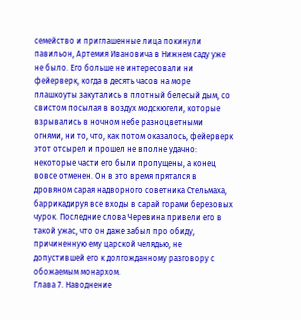семейство и приглашенные лица покинули павильон, Артемия Ивановича в Нижнем саду уже не было. Его больше не интересовали ни фейерверк, когда в десять часов на море плашкоуты закутались в плотный белесый дым, со свистом посылая в воздух модскюгели, которые взрывались в ночном небе разноцветными огнями, ни то, что, как потом оказалось, фейерверк этот отсырел и прошел не вполне удачно: некоторые части его были пропущены, а конец вовсе отменен. Он в это время прятался в дровяном сарая надворного советника Стельмаха, баррикадируя все входы в сарай горами березовых чурок. Последние слова Черевина привели его в такой ужас, что он даже забыл про обиду, причиненную ему царской челядью, не допустившей его к долгожданному разговору с обожаемым монархом.
Глава 7. Наводнение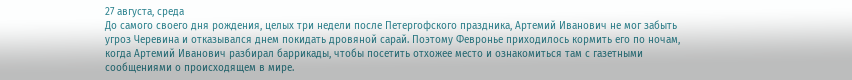27 августа, среда
До самого своего дня рождения, целых три недели после Петергофского праздника, Артемий Иванович не мог забыть угроз Черевина и отказывался днем покидать дровяной сарай. Поэтому Февронье приходилось кормить его по ночам, когда Артемий Иванович разбирал баррикады, чтобы посетить отхожее место и ознакомиться там с газетными сообщениями о происходящем в мире.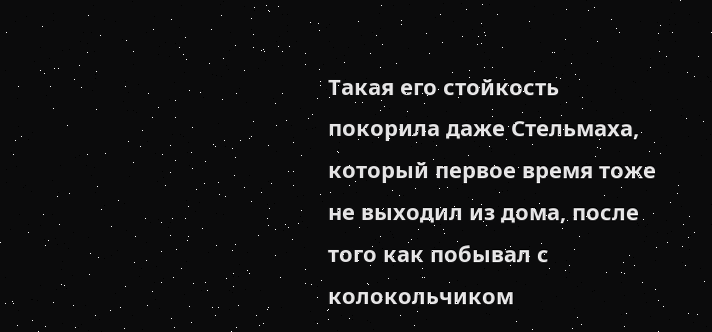Такая его стойкость покорила даже Стельмаха, который первое время тоже не выходил из дома, после того как побывал с колокольчиком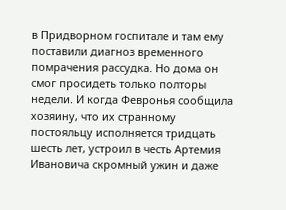в Придворном госпитале и там ему поставили диагноз временного помрачения рассудка. Но дома он смог просидеть только полторы недели. И когда Февронья сообщила хозяину, что их странному постояльцу исполняется тридцать шесть лет, устроил в честь Артемия Ивановича скромный ужин и даже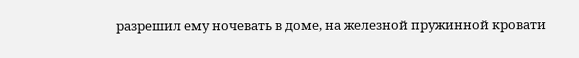разрешил ему ночевать в доме, на железной пружинной кровати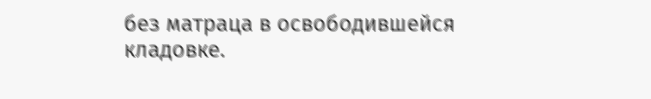без матраца в освободившейся кладовке.